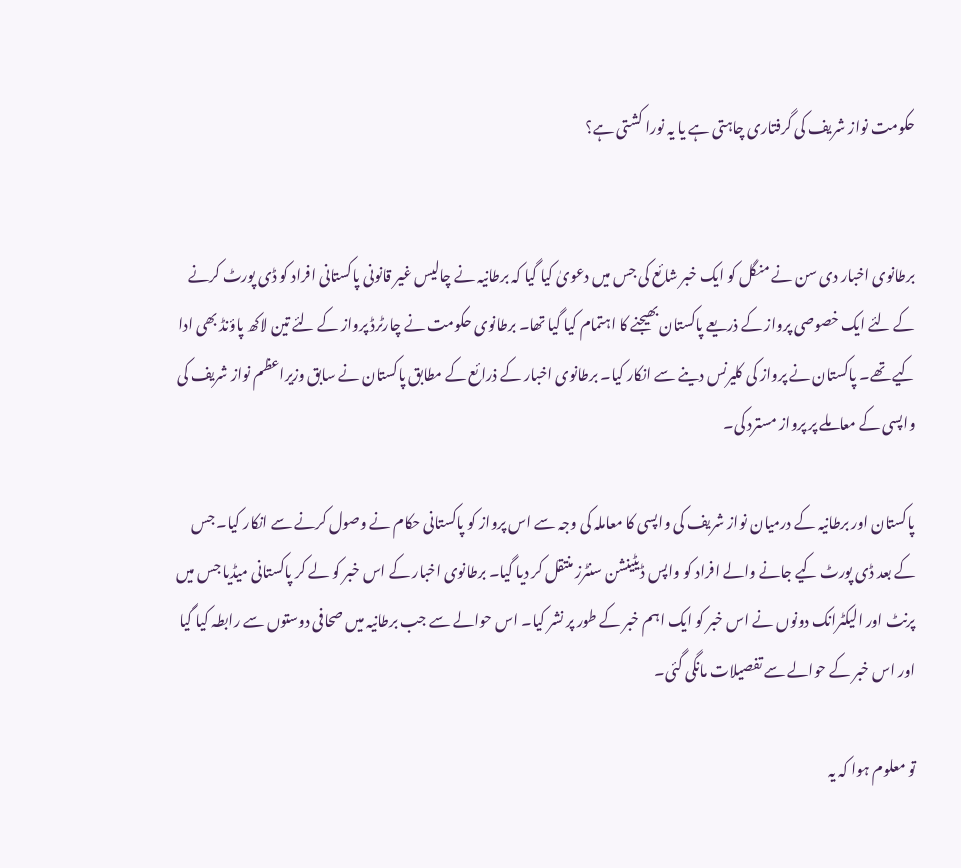حکومت نواز شریف کی گرفتاری چاہتی ہے یا یہ نورا کشتی ہے؟


برطانوی اخبار دی سن نے منگل کو ایک خبر شائع کی جس میں دعویٰ کیا گیا کہ برطانیہ نے چالیس غیر قانونی پاکستانی افراد کو ڈی پورٹ کرنے کے لئے ایک خصوصی پرواز کے ذریعے پاکستان بھیجنے کا اہتمام کیا گیا تھا۔ برطانوی حکومت نے چارٹرڈ پرواز کے لئے تین لاکھ پاؤنڈ بھی ادا کیے تھے۔ پاکستان نے پرواز کی کلیرنس دینے سے انکار کیا۔ برطانوی اخبار کے ذرائع کے مطابق پاکستان نے سابق وزیراعظم نواز شریف کی واپسی کے معاملے پر پرواز مسترد کی۔

پاکستان اور برطانیہ کے درمیان نواز شریف کی واپسی کا معاملہ کی وجہ سے اس پرواز کو پاکستانی حکام نے وصول کرنے سے انکار کیا۔ جس کے بعد ڈی پورٹ کیے جانے والے افراد کو واپس ڈیٹینشن سنٹرز منتقل کر دیا گیا۔ برطانوی اخبار کے اس خبر کو لے کر پاکستانی میڈیا جس میں پرنٹ اور الیکٹرانک دونوں نے اس خبر کو ایک اہم خبر کے طور پر نشر کیا۔ اس حوالے سے جب برطانیہ میں صحافی دوستوں سے رابطہ کیا گیا اور اس خبر کے حوالے سے تفصیلات مانگی گئی۔

تو معلوم ہوا کہ یہ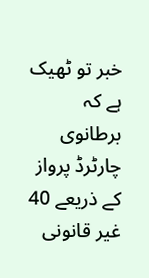خبر تو ٹھیک ہے کہ برطانوی چارٹرڈ پرواز کے ذریعے 40 غیر قانونی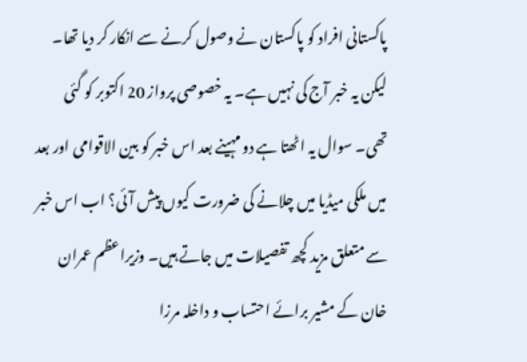پاکستانی افراد کو پاکستان نے وصول کرنے سے انکار کر دیا تھا۔ لیکن یہ خبر آج کی نہیں ہے۔ یہ خصوصی پرواز 20 اکتوبر کو گئی تھی۔ سوال یہ اٹھتا ہے دو مہینے بعد اس خبر کو بین الاقوامی اور بعد میں ملکی میڈیا میں چلانے کی ضرورت کیوں پیش آئی؟ اب اس خبر سے متعلق مزید کچھ تفصیلات میں جاتے ہیں۔ وزیراعظم عمران خان کے مشیر برائے احتساب و داخلہ مرزا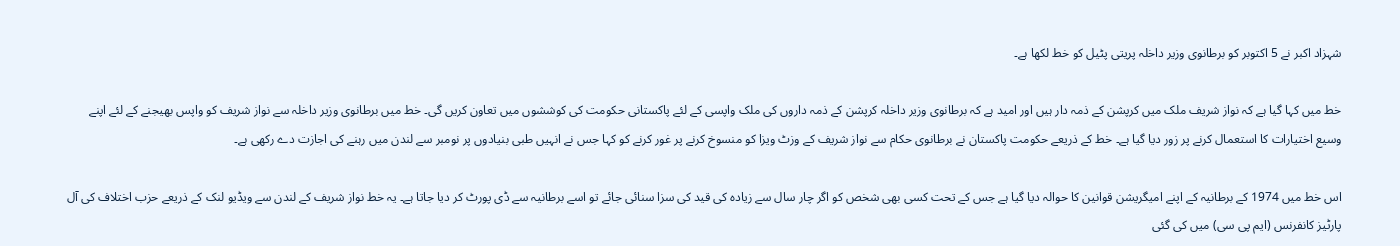شہزاد اکبر نے 5 اکتوبر کو برطانوی وزیر داخلہ پریتی پٹیل کو خط لکھا ہے۔

خط میں کہا گیا ہے کہ نواز شریف ملک میں کرپشن کے ذمہ دار ہیں اور امید ہے کہ برطانوی وزیر داخلہ کرپشن کے ذمہ داروں کی ملک واپسی کے لئے پاکستانی حکومت کی کوششوں میں تعاون کریں گی۔ خط میں برطانوی وزیر داخلہ سے نواز شریف کو واپس بھیجنے کے لئے اپنے وسیع اختیارات کا استعمال کرنے پر زور دیا گیا ہے۔ خط کے ذریعے حکومت پاکستان نے برطانوی حکام سے نواز شریف کے وزٹ ویزا کو منسوخ کرنے پر غور کرنے کو کہا جس نے انہیں طبی بنیادوں پر نومبر سے لندن میں رہنے کی اجازت دے رکھی ہے۔

اس خط میں 1974 کے برطانیہ کے اپنے امیگریشن قوانین کا حوالہ دیا گیا ہے جس کے تحت کسی بھی شخص کو اگر چار سال سے زیادہ کی قید کی سزا سنائی جائے تو اسے برطانیہ سے ڈی پورٹ کر دیا جاتا ہے۔ یہ خط نواز شریف کے لندن سے ویڈیو لنک کے ذریعے حزب اختلاف کی آل پارٹیز کانفرنس (ایم پی سی) میں کی گئی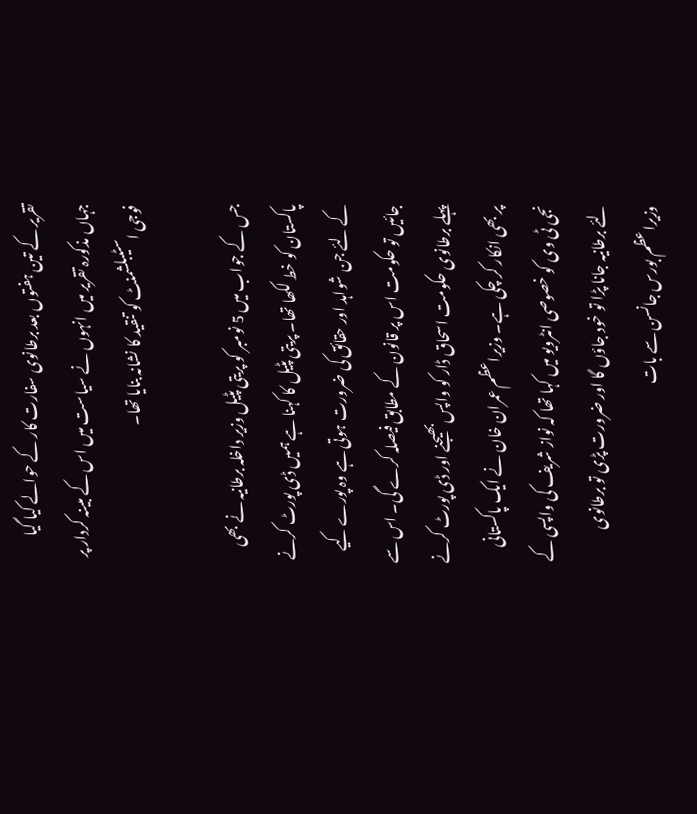تقریر کے تین ہفتوں بعد برطانوی سفارت کار کے حوالے کیا گیا جہاں مذکورہ تقریر میں انہوں نے سیاست میں اس کے مبینہ کردار پر فوجی اسٹیبلشمنٹ کو تنقید کا نشانہ بنایا تھا۔

جس کے جواب میں 5 نومبر کو پریتی پٹیل وزیر داخلہ برطانیہ نے بھی پاکستان کو خط لکھا تھا۔ پریتی پٹیل کا کہنا ہے ہمیں ڈی پورٹ کرنے کے لئے جن شواہد اور حقائق کی ضرورت ہوتی ہے وہ پورے کیے جائیں تو حکومت اس پر قانون کے مطابق فیصلہ کرے گی۔ اس سے پہلے برطانوی حکومت اسحاق ڈار کو واپس بھیجنے اور ڈی پورٹ کرنے پر بھی انکار کر چکی ہے۔ وزیراعظم عمران خان نے ایک پاکستانی نجی ٹی وی کو خصوصی انٹرویو میں کہا تھا کہ نواز شریف کی واپسی کے لئے برطانیہ جانا پڑا تو خود جاؤں گا اور ضرورت پڑی تو برطانوی وزیراعظم بورس جانسن سے بات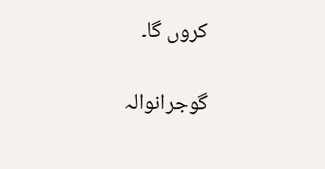کروں گا۔

گوجرانوالہ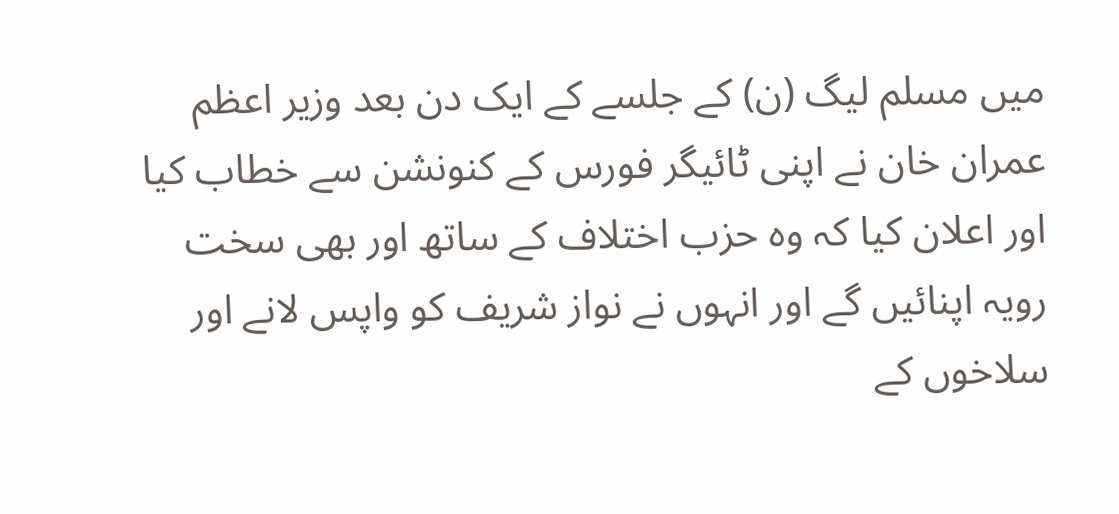میں مسلم لیگ (ن) کے جلسے کے ایک دن بعد وزیر اعظم عمران خان نے اپنی ٹائیگر فورس کے کنونشن سے خطاب کیا اور اعلان کیا کہ وہ حزب اختلاف کے ساتھ اور بھی سخت رویہ اپنائیں گے اور انہوں نے نواز شریف کو واپس لانے اور سلاخوں کے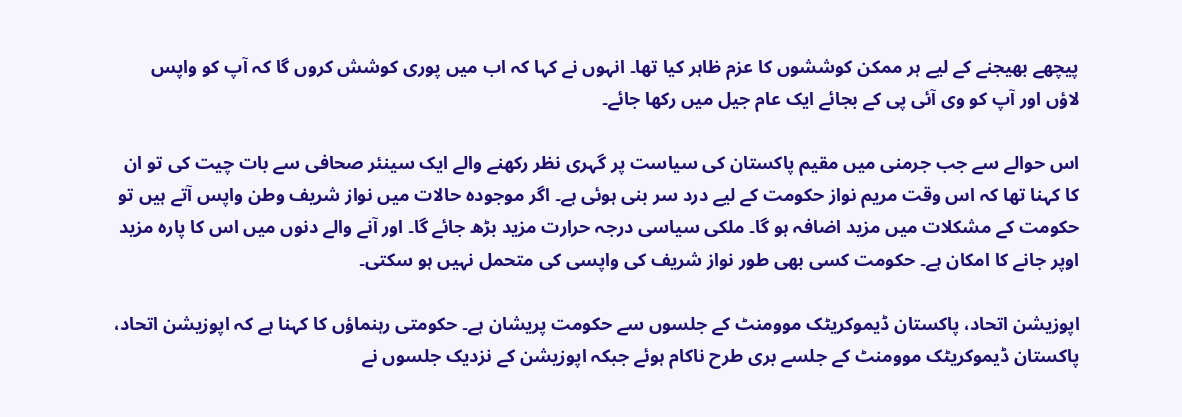پیچھے بھیجنے کے لیے ہر ممکن کوششوں کا عزم ظاہر کیا تھا۔ انہوں نے کہا کہ اب میں پوری کوشش کروں گا کہ آپ کو واپس لاؤں اور آپ کو وی آئی پی کے بجائے ایک عام جیل میں رکھا جائے۔

اس حوالے سے جب جرمنی میں مقیم پاکستان کی سیاست پر گہری نظر رکھنے والے ایک سینئر صحافی سے بات چیت کی تو ان کا کہنا تھا کہ اس وقت مریم نواز حکومت کے لیے درد سر بنی ہوئی ہے۔ اگر موجودہ حالات میں نواز شریف وطن واپس آتے ہیں تو حکومت کے مشکلات میں مزید اضافہ ہو گا۔ ملکی سیاسی درجہ حرارت مزید بڑھ جائے گا۔ اور آنے والے دنوں میں اس کا پارہ مزید اوپر جانے کا امکان ہے۔ حکومت کسی بھی طور نواز شریف کی واپسی کی متحمل نہیں ہو سکتی۔

اپوزیشن اتحاد، پاکستان ڈیموکریٹک موومنٹ کے جلسوں سے حکومت پریشان ہے۔ حکومتی رہنماؤں کا کہنا ہے کہ اپوزیشن اتحاد، پاکستان ڈیموکریٹک موومنٹ کے جلسے بری طرح ناکام ہوئے جبکہ اپوزیشن کے نزدیک جلسوں نے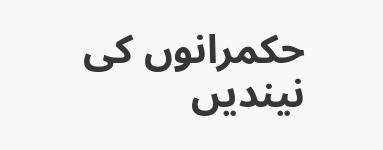حکمرانوں کی نیندیں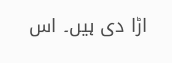اڑا دی ہیں۔ اس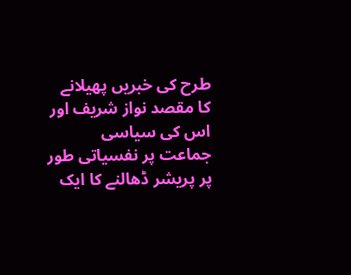طرح کی خبریں پھیلانے کا مقصد نواز شریف اور اس کی سیاسی جماعت پر نفسیاتی طور پر پریشر ڈھالنے کا ایک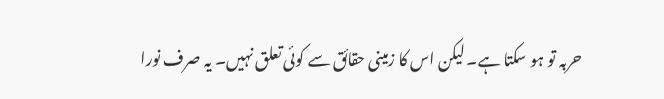حربہ تو ہو سکتا ہے۔ لیکن اس کا زمینی حقائق سے کوئی تعلق نہیں۔ یہ صرف نورا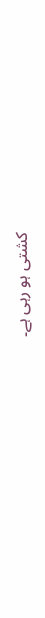کشتی ہو رہی ہے۔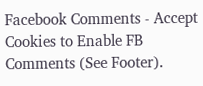Facebook Comments - Accept Cookies to Enable FB Comments (See Footer).